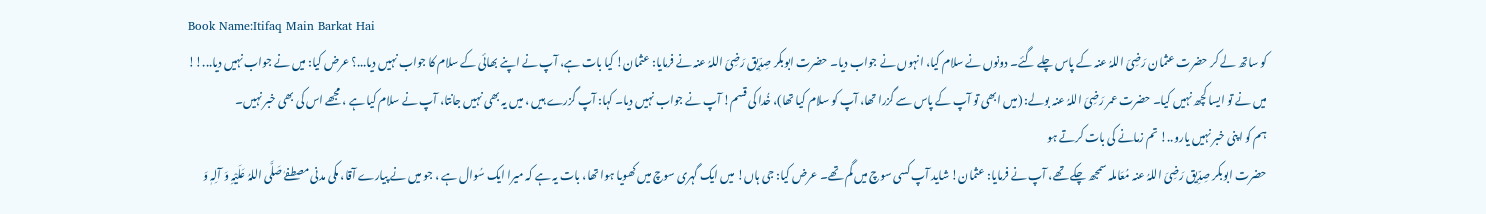Book Name:Itifaq Main Barkat Hai
کو ساتھ لے کر حضرت عثمان رَضِیَ اللہُ عنہ کے پاس چلے گئے۔ دونوں نے سلام کیا، انہوں نے جواب دیا۔ حضرت ابوبکر صِدِّیق رَضِیَ اللہُ عنہ نے فرمایا: عثمان! کیا بات ہے، آپ نے اپنے بھائی کے سلام کا جواب نہیں دیا...؟ عرض کیا: میں نے جواب نہیں دیا...!! میں نے تو ایسا کچھ نہیں کیا۔ حضرت عمر رَضِیَ اللہُ عنہ بولے: (میں ابھی تو آپ کے پاس سے گزرا تھا، آپ کو سلام کیا تھا)، خُدا کی قسم! آپ نے جواب نہیں دیا۔ کہا: آپ گزرے ہیں ، میں یہ بھی نہیں جانتا، آپ نے سلام کیا ہے ، مجھے اس کی بھی خبر نہیں۔
ہم کو اپنی خبر نہیں یارو..! تم زمانے کی بات کرتے ہو
حضرت ابوبکر صِدِّیق رَضِیَ اللہُ عنہ مُعَاملہ سمجھ چکے تھے، آپ نے فرمایا: عثمان! شاید آپ کسی سوچ میں گم تھے۔ عرض کیا: جی ہاں! میں ایک گہری سوچ میں کھویا ہوا تھا، بات یہ ہے کہ میرا ایک سُوال ہے ، جو میں نے پیارے آقا، مکی مدنی مصطفےٰ صَلَّی اللہُ عَلَیْہِ وَ آلِہٖ وَ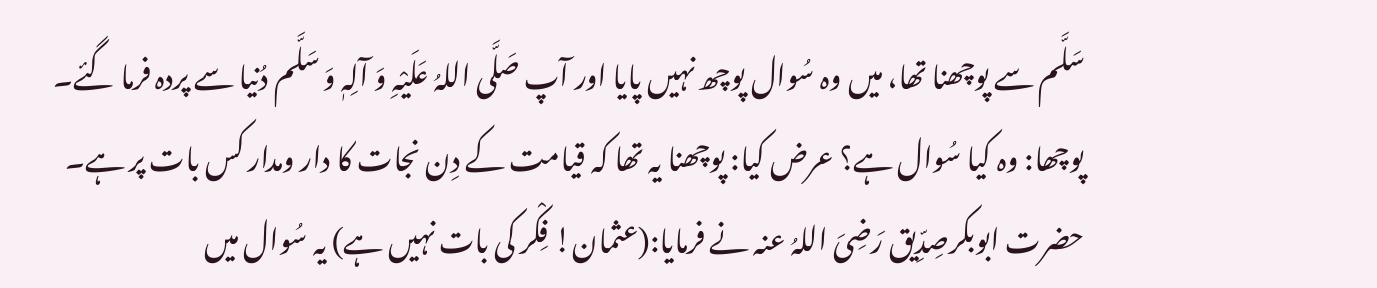سَلَّم سے پوچھنا تھا، میں وہ سُوال پوچھ نہیں پایا اور آپ صَلَّی اللہُ عَلَیْہِ وَ آلِہٖ وَ سَلَّم دُنیا سے پردہ فرما گئے۔ پوچھا: وہ کیا سُوال ہے؟ عرض کیا: پوچھنا یہ تھا کہ قیامت کے دِن نجات کا دار ومدار کس بات پر ہے۔ حضرت ابوبکرصِدِّیق رَضِیَ اللہُ عنہ نے فرمایا:(عثمان! فِکْر کی بات نہیں ہے) یہ سُوال میں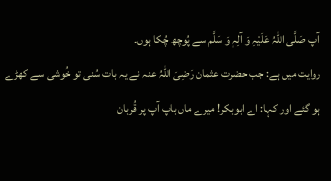آپ صَلَّی اللہُ عَلَیْہِ وَ آلِہٖ وَ سَلَّم سے پُوچھ چُکا ہوں۔
روایت میں ہے: جب حضرت عثمان رَضِیَ اللہُ عنہ نے یہ بات سُنی تو خُوشی سے کھڑے ہو گئے اور کہا: اے ابوبکر! میرے ماں باپ آپ پر قُربان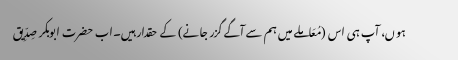ہوں، آپ ہی اس (مُعَاملے میں ہم سے آگے گزر جانے) کے حقدار ہیں۔اب حضرت ابوبکر صِدِّیق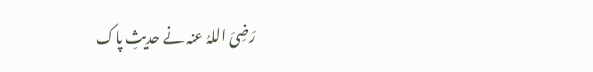رَضِیَ اللہُ عنہ نے حدیثِ پاک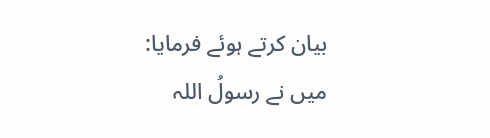بیان کرتے ہوئے فرمایا: میں نے رسولُ اللہ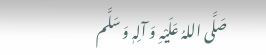صَلَّی اللہُ عَلَیْہِ وَ آلِہٖ وَ سَلَّم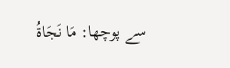سے پوچھا: مَا نَجَاۃُ